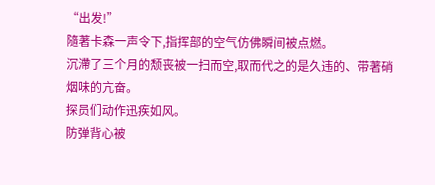“出发!”
隨著卡森一声令下,指挥部的空气仿佛瞬间被点燃。
沉滯了三个月的颓丧被一扫而空,取而代之的是久违的、带著硝烟味的亢奋。
探员们动作迅疾如风。
防弹背心被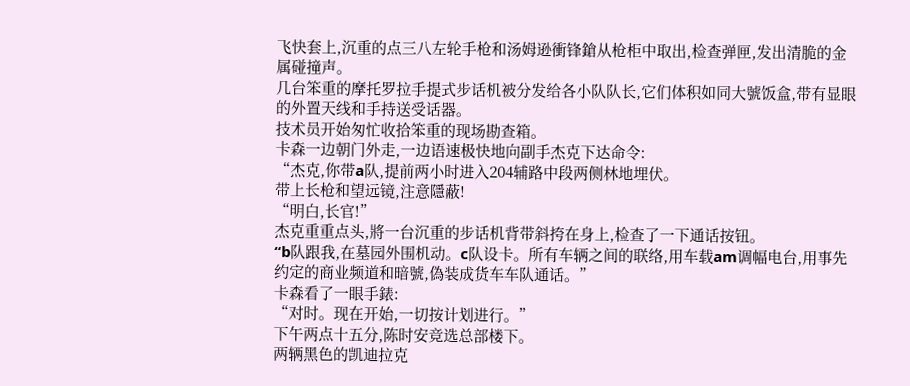飞快套上,沉重的点三八左轮手枪和汤姆逊衝锋鎗从枪柜中取出,检查弹匣,发出清脆的金属碰撞声。
几台笨重的摩托罗拉手提式步话机被分发给各小队队长,它们体积如同大號饭盒,带有显眼的外置天线和手持送受话器。
技术员开始匆忙收拾笨重的现场勘查箱。
卡森一边朝门外走,一边语速极快地向副手杰克下达命令:
“杰克,你带a队,提前两小时进入204辅路中段两侧林地埋伏。
带上长枪和望远镜,注意隱蔽!
“明白,长官!”
杰克重重点头,將一台沉重的步话机背带斜挎在身上,检查了一下通话按钮。
“b队跟我,在墓园外围机动。c队设卡。所有车辆之间的联络,用车载am调幅电台,用事先约定的商业频道和暗號,偽装成货车车队通话。”
卡森看了一眼手錶:
“对时。现在开始,一切按计划进行。”
下午两点十五分,陈时安竞选总部楼下。
两辆黑色的凯迪拉克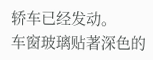轿车已经发动。
车窗玻璃贴著深色的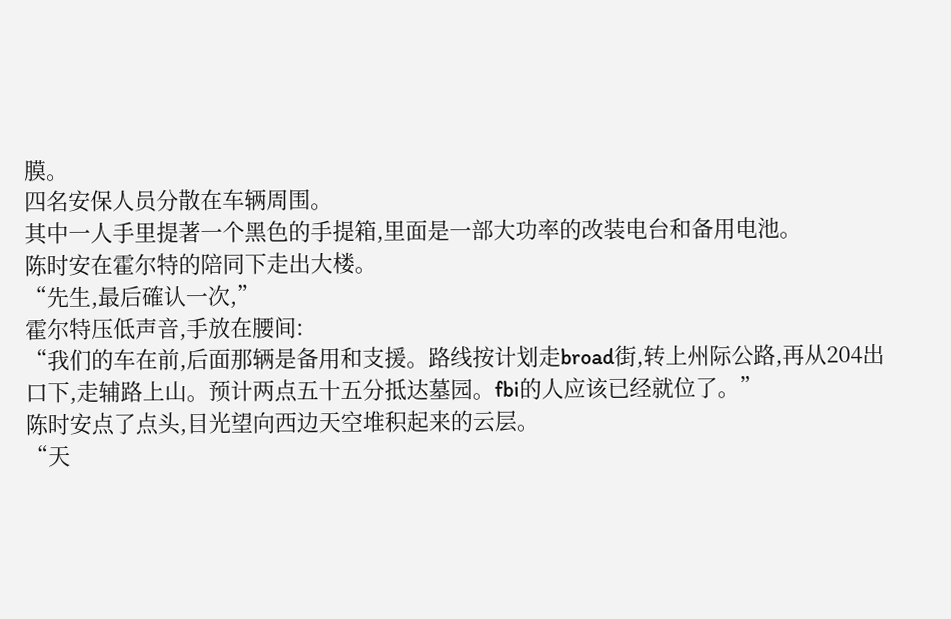膜。
四名安保人员分散在车辆周围。
其中一人手里提著一个黑色的手提箱,里面是一部大功率的改装电台和备用电池。
陈时安在霍尔特的陪同下走出大楼。
“先生,最后確认一次,”
霍尔特压低声音,手放在腰间:
“我们的车在前,后面那辆是备用和支援。路线按计划走broad街,转上州际公路,再从204出口下,走辅路上山。预计两点五十五分抵达墓园。fbi的人应该已经就位了。”
陈时安点了点头,目光望向西边天空堆积起来的云层。
“天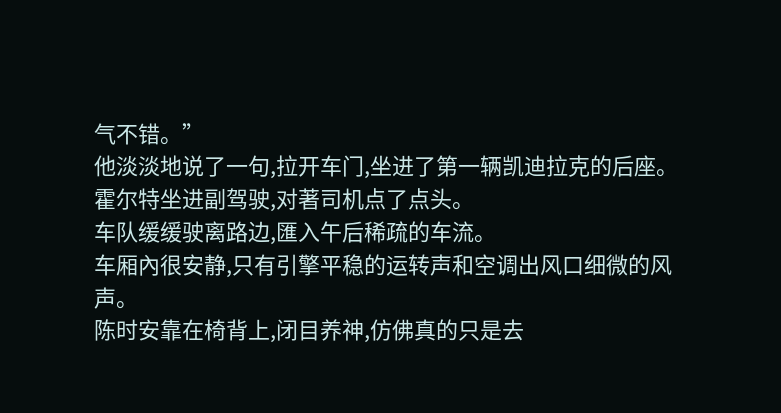气不错。”
他淡淡地说了一句,拉开车门,坐进了第一辆凯迪拉克的后座。
霍尔特坐进副驾驶,对著司机点了点头。
车队缓缓驶离路边,匯入午后稀疏的车流。
车厢內很安静,只有引擎平稳的运转声和空调出风口细微的风声。
陈时安靠在椅背上,闭目养神,仿佛真的只是去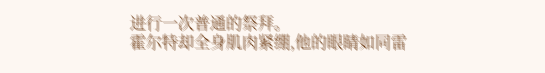进行一次普通的祭拜。
霍尔特却全身肌肉紧绷,他的眼睛如同雷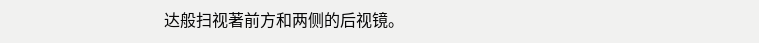达般扫视著前方和两侧的后视镜。